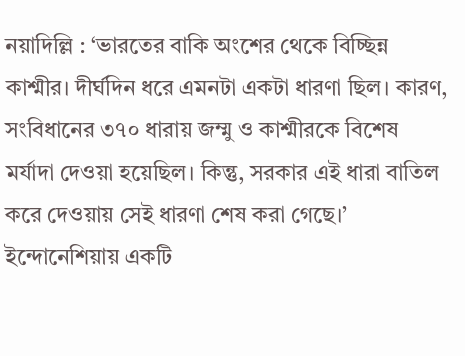নয়াদিল্লি : ‘ভারতের বাকি অংশের থেকে বিচ্ছিন্ন কাশ্মীর। দীর্ঘদিন ধরে এমনটা একটা ধারণা ছিল। কারণ, সংবিধানের ৩৭০ ধারায় জম্মু ও কাশ্মীরকে বিশেষ মর্যাদা দেওয়া হয়েছিল। কিন্তু, সরকার এই ধারা বাতিল করে দেওয়ায় সেই ধারণা শেষ করা গেছে।’ ইন্দোনেশিয়ায় একটি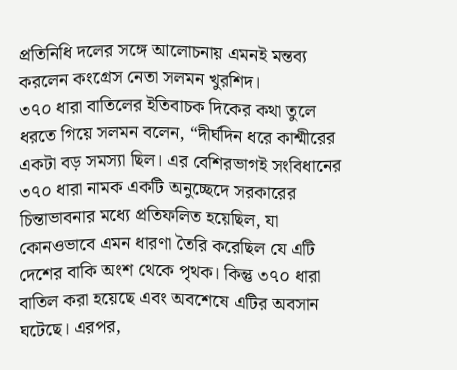প্রতিনিধি দলের সঙ্গে আলোচনায় এমনই মন্তব্য করলেন কংগ্রেস নেতা সলমন খুরশিদ।
৩৭০ ধারা বাতিলের ইতিবাচক দিকের কথা তুলে ধরতে গিয়ে সলমন বলেন, “দীর্ঘদিন ধরে কাশ্মীরের একটা বড় সমস্যা ছিল। এর বেশিরভাগই সংবিধানের ৩৭০ ধারা নামক একটি অনুচ্ছেদে সরকারের চিন্তাভাবনার মধ্যে প্রতিফলিত হয়েছিল, যা কোনওভাবে এমন ধারণা তৈরি করেছিল যে এটি দেশের বাকি অংশ থেকে পৃথক। কিন্তু ৩৭০ ধারা বাতিল করা হয়েছে এবং অবশেষে এটির অবসান ঘটেছে। এরপর,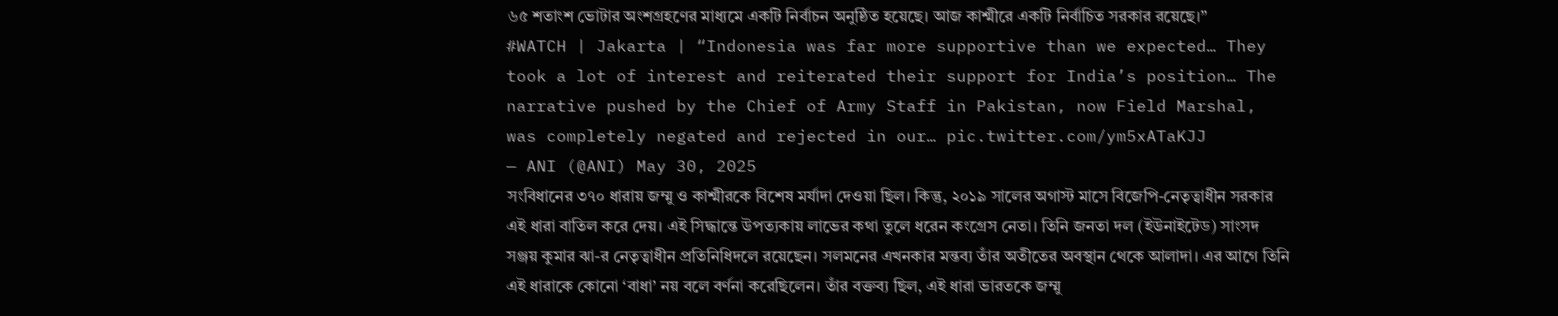৬৫ শতাংশ ভোটার অংশগ্রহণের মাধ্যমে একটি নির্বাচন অনুষ্ঠিত হয়েছে। আজ কাশ্মীরে একটি নির্বাচিত সরকার রয়েছে।”
#WATCH | Jakarta | “Indonesia was far more supportive than we expected… They took a lot of interest and reiterated their support for India’s position… The narrative pushed by the Chief of Army Staff in Pakistan, now Field Marshal, was completely negated and rejected in our… pic.twitter.com/ym5xATaKJJ
— ANI (@ANI) May 30, 2025
সংবিধানের ৩৭০ ধারায় জম্মু ও কাশ্মীরকে বিশেষ মর্যাদা দেওয়া ছিল। কিন্তু, ২০১৯ সালের অগাস্ট মাসে বিজেপি-নেতৃত্বাধীন সরকার এই ধারা বাতিল করে দেয়। এই সিদ্ধান্তে উপত্যকায় লাভের কথা তুলে ধরেন কংগ্রেস নেতা। তিনি জনতা দল (ইউনাইটেড) সাংসদ সঞ্জয় কুমার ঝা-র নেতৃত্বাধীন প্রতিনিধিদলে রয়েছেন। সলমনের এখনকার মন্তব্য তাঁর অতীতের অবস্থান থেকে আলাদা। এর আগে তিনি এই ধারাকে কোনো ‘বাধা’ নয় বলে বর্ণনা করেছিলেন। তাঁর বক্তব্য ছিল, এই ধারা ভারতকে জম্মু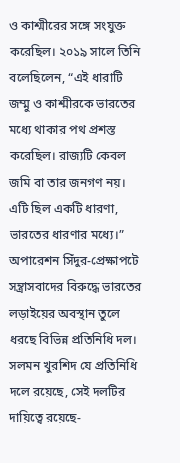ও কাশ্মীরের সঙ্গে সংযুক্ত করেছিল। ২০১৯ সালে তিনি বলেছিলেন, “এই ধারাটি জম্মু ও কাশ্মীরকে ভারতের মধ্যে থাকার পথ প্রশস্ত করেছিল। রাজ্যটি কেবল জমি বা তার জনগণ নয়। এটি ছিল একটি ধারণা, ভারতের ধারণার মধ্যে।” অপারেশন সিঁদুর-প্রেক্ষাপটে সন্ত্রাসবাদের বিরুদ্ধে ভারতের লড়াইয়ের অবস্থান তুলে ধরছে বিভিন্ন প্রতিনিধি দল। সলমন খুরশিদ যে প্রতিনিধি দলে রয়েছে, সেই দলটির দায়িত্বে রয়েছে-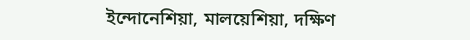ইন্দোনেশিয়া, মালয়েশিয়া, দক্ষিণ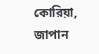কোরিয়া, জাপান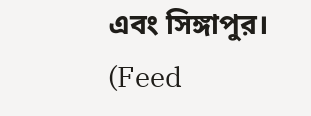এবং সিঙ্গাপুর।
(Feed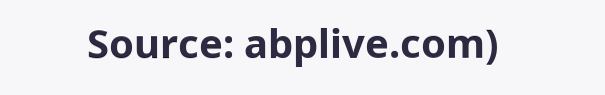Source: abplive.com)